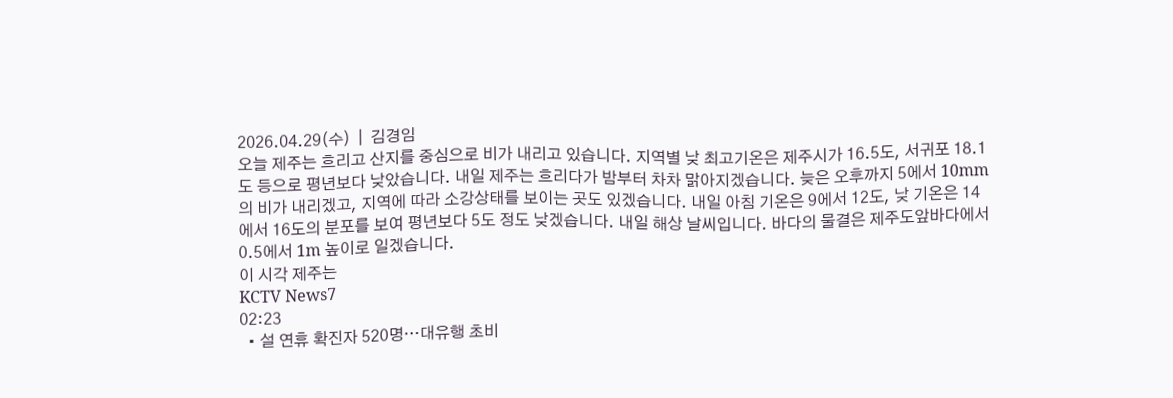2026.04.29(수)  |  김경임
오늘 제주는 흐리고 산지를 중심으로 비가 내리고 있습니다. 지역별 낮 최고기온은 제주시가 16.5도, 서귀포 18.1도 등으로 평년보다 낮았습니다. 내일 제주는 흐리다가 밤부터 차차 맑아지겠습니다. 늦은 오후까지 5에서 10mm의 비가 내리겠고, 지역에 따라 소강상태를 보이는 곳도 있겠습니다. 내일 아침 기온은 9에서 12도, 낮 기온은 14에서 16도의 분포를 보여 평년보다 5도 정도 낮겠습니다. 내일 해상 날씨입니다. 바다의 물결은 제주도앞바다에서 0.5에서 1m 높이로 일겠습니다.
이 시각 제주는
KCTV News7
02:23
  • 설 연휴 확진자 520명…대유행 초비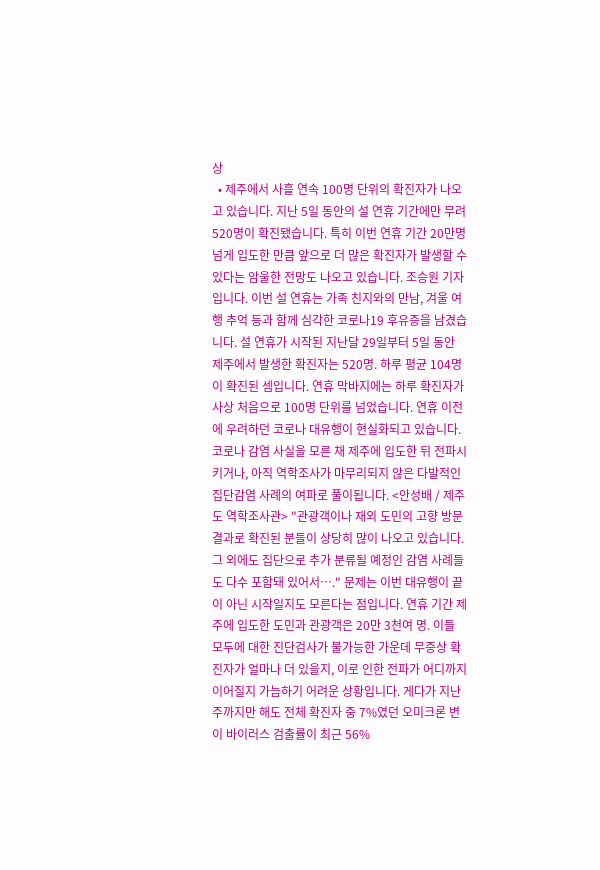상
  • 제주에서 사흘 연속 100명 단위의 확진자가 나오고 있습니다. 지난 5일 동안의 설 연휴 기간에만 무려 520명이 확진됐습니다. 특히 이번 연휴 기간 20만명 넘게 입도한 만큼 앞으로 더 많은 확진자가 발생할 수 있다는 암울한 전망도 나오고 있습니다. 조승원 기자입니다. 이번 설 연휴는 가족 친지와의 만남, 겨울 여행 추억 등과 함께 심각한 코로나19 후유증을 남겼습니다. 설 연휴가 시작된 지난달 29일부터 5일 동안 제주에서 발생한 확진자는 520명. 하루 평균 104명이 확진된 셈입니다. 연휴 막바지에는 하루 확진자가 사상 처음으로 100명 단위를 넘었습니다. 연휴 이전에 우려하던 코로나 대유행이 현실화되고 있습니다. 코로나 감염 사실을 모른 채 제주에 입도한 뒤 전파시키거나, 아직 역학조사가 마무리되지 않은 다발적인 집단감염 사례의 여파로 풀이됩니다. <안성배 / 제주도 역학조사관> "관광객이나 재외 도민의 고향 방문 결과로 확진된 분들이 상당히 많이 나오고 있습니다. 그 외에도 집단으로 추가 분류될 예정인 감염 사례들도 다수 포함돼 있어서…." 문제는 이번 대유행이 끝이 아닌 시작일지도 모른다는 점입니다. 연휴 기간 제주에 입도한 도민과 관광객은 20만 3천여 명. 이들 모두에 대한 진단검사가 불가능한 가운데 무증상 확진자가 얼마나 더 있을지, 이로 인한 전파가 어디까지 이어질지 가늠하기 어려운 상황입니다. 게다가 지난주까지만 해도 전체 확진자 중 7%였던 오미크론 변이 바이러스 검출률이 최근 56%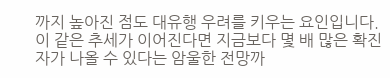까지 높아진 점도 대유행 우려를 키우는 요인입니다. 이 같은 추세가 이어진다면 지금보다 몇 배 많은 확진자가 나올 수 있다는 암울한 전망까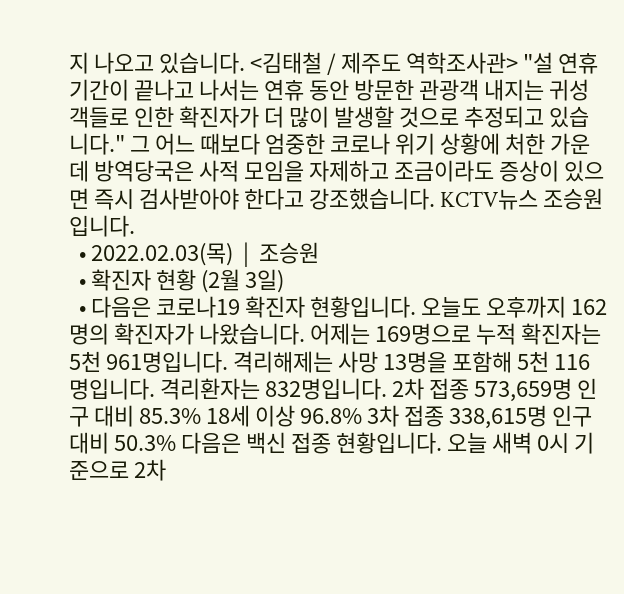지 나오고 있습니다. <김태철 / 제주도 역학조사관> "설 연휴 기간이 끝나고 나서는 연휴 동안 방문한 관광객 내지는 귀성객들로 인한 확진자가 더 많이 발생할 것으로 추정되고 있습니다." 그 어느 때보다 엄중한 코로나 위기 상황에 처한 가운데 방역당국은 사적 모임을 자제하고 조금이라도 증상이 있으면 즉시 검사받아야 한다고 강조했습니다. KCTV뉴스 조승원입니다.
  • 2022.02.03(목)  |  조승원
  • 확진자 현황 (2월 3일)
  • 다음은 코로나19 확진자 현황입니다. 오늘도 오후까지 162명의 확진자가 나왔습니다. 어제는 169명으로 누적 확진자는 5천 961명입니다. 격리해제는 사망 13명을 포함해 5천 116명입니다. 격리환자는 832명입니다. 2차 접종 573,659명 인구 대비 85.3% 18세 이상 96.8% 3차 접종 338,615명 인구 대비 50.3% 다음은 백신 접종 현황입니다. 오늘 새벽 0시 기준으로 2차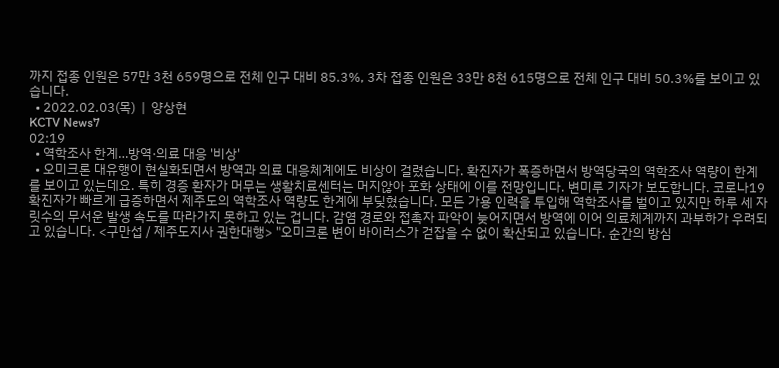까지 접종 인원은 57만 3천 659명으로 전체 인구 대비 85.3%, 3차 접종 인원은 33만 8천 615명으로 전체 인구 대비 50.3%를 보이고 있습니다.
  • 2022.02.03(목)  |  양상현
KCTV News7
02:19
  • 역학조사 한계…방역·의료 대응 '비상'
  • 오미크론 대유행이 현실화되면서 방역과 의료 대응체계에도 비상이 걸렸습니다. 확진자가 폭증하면서 방역당국의 역학조사 역량이 한계를 보이고 있는데요. 특히 경증 환자가 머무는 생활치료센터는 머지않아 포화 상태에 이를 전망입니다. 변미루 기자가 보도합니다. 코로나19 확진자가 빠르게 급증하면서 제주도의 역학조사 역량도 한계에 부딪혔습니다. 모든 가용 인력을 투입해 역학조사를 벌이고 있지만 하루 세 자릿수의 무서운 발생 속도를 따라가지 못하고 있는 겁니다. 감염 경로와 접촉자 파악이 늦어지면서 방역에 이어 의료체계까지 과부하가 우려되고 있습니다. <구만섭 / 제주도지사 권한대행> "오미크론 변이 바이러스가 걷잡을 수 없이 확산되고 있습니다. 순간의 방심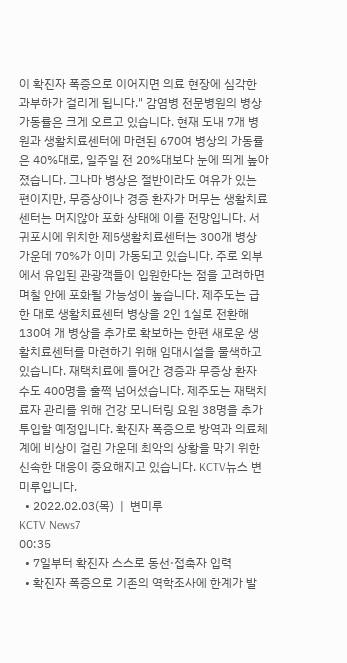이 확진자 폭증으로 이어지면 의료 현장에 심각한 과부하가 걸리게 됩니다." 감염병 전문병원의 병상 가동률은 크게 오르고 있습니다. 현재 도내 7개 병원과 생활치료센터에 마련된 670여 병상의 가동률은 40%대로, 일주일 전 20%대보다 눈에 띄게 높아졌습니다. 그나마 병상은 절반이라도 여유가 있는 편이지만, 무증상이나 경증 환자가 머무는 생활치료센터는 머지않아 포화 상태에 이를 전망입니다. 서귀포시에 위치한 제5생활치료센터는 300개 병상 가운데 70%가 이미 가동되고 있습니다. 주로 외부에서 유입된 관광객들이 입원한다는 점을 고려하면 며칠 안에 포화될 가능성이 높습니다. 제주도는 급한 대로 생활치료센터 병상을 2인 1실로 전환해 130여 개 병상을 추가로 확보하는 한편 새로운 생활치료센터를 마련하기 위해 임대시설을 물색하고 있습니다. 재택치료에 들어간 경증과 무증상 환자 수도 400명을 훌쩍 넘어섰습니다. 제주도는 재택치료자 관리를 위해 건강 모니터링 요원 38명을 추가 투입할 예정입니다. 확진자 폭증으로 방역과 의료체계에 비상이 걸린 가운데 최악의 상황을 막기 위한 신속한 대응이 중요해지고 있습니다. KCTV뉴스 변미루입니다.
  • 2022.02.03(목)  |  변미루
KCTV News7
00:35
  • 7일부터 확진자 스스로 동선·접촉자 입력
  • 확진자 폭증으로 기존의 역학조사에 한계가 발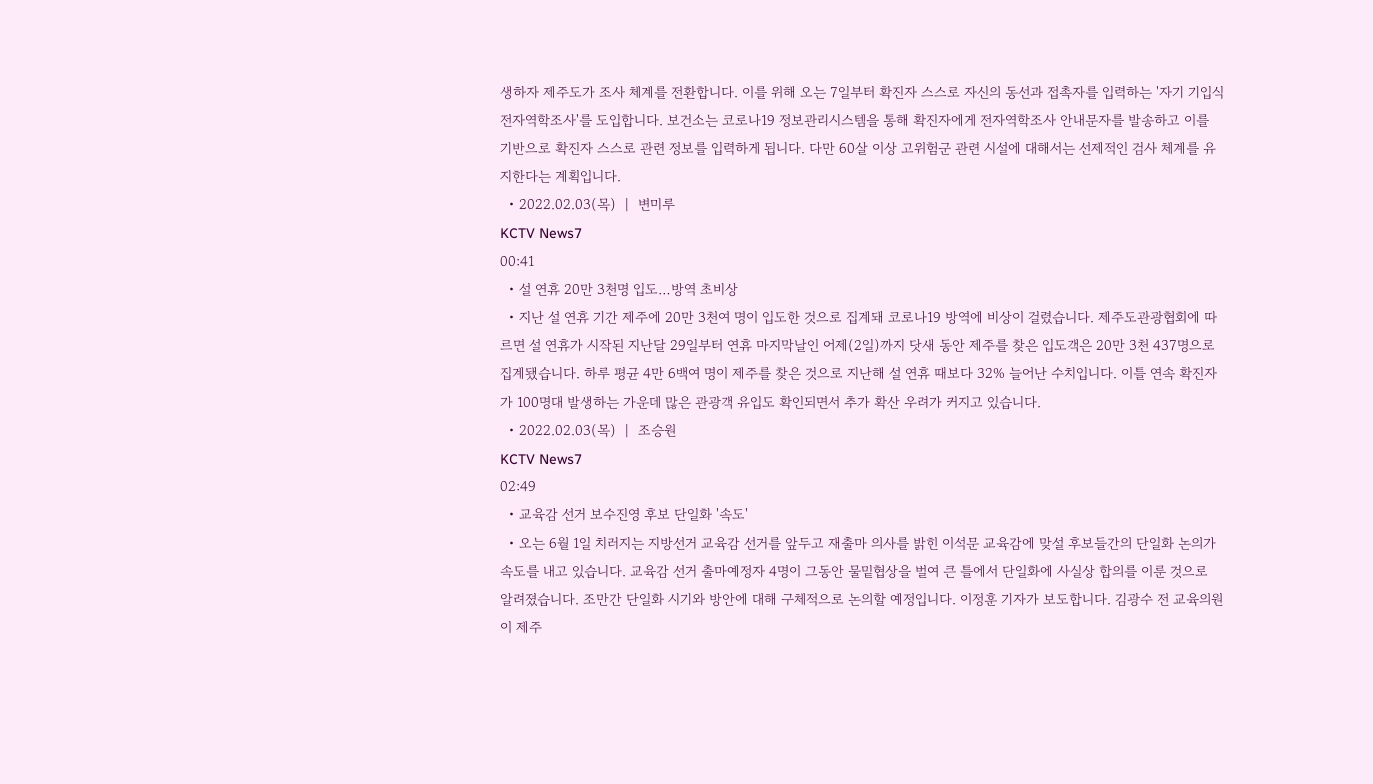생하자 제주도가 조사 체계를 전환합니다. 이를 위해 오는 7일부터 확진자 스스로 자신의 동선과 접촉자를 입력하는 '자기 기입식 전자역학조사'를 도입합니다. 보건소는 코로나19 정보관리시스템을 통해 확진자에게 전자역학조사 안내문자를 발송하고 이를 기반으로 확진자 스스로 관련 정보를 입력하게 됩니다. 다만 60살 이상 고위험군 관련 시설에 대해서는 선제적인 검사 체계를 유지한다는 계획입니다.
  • 2022.02.03(목)  |  변미루
KCTV News7
00:41
  • 설 연휴 20만 3천명 입도…방역 초비상
  • 지난 설 연휴 기간 제주에 20만 3천여 명이 입도한 것으로 집계돼 코로나19 방역에 비상이 걸렸습니다. 제주도관광협회에 따르면 설 연휴가 시작된 지난달 29일부터 연휴 마지막날인 어제(2일)까지 닷새 동안 제주를 찾은 입도객은 20만 3천 437명으로 집계됐습니다. 하루 평균 4만 6백여 명이 제주를 찾은 것으로 지난해 설 연휴 때보다 32% 늘어난 수치입니다. 이틀 연속 확진자가 100명대 발생하는 가운데 많은 관광객 유입도 확인되면서 추가 확산 우려가 커지고 있습니다.
  • 2022.02.03(목)  |  조승원
KCTV News7
02:49
  • 교육감 선거 보수진영 후보 단일화 '속도'
  • 오는 6월 1일 치러지는 지방선거 교육감 선거를 앞두고 재출마 의사를 밝힌 이석문 교육감에 맞설 후보들간의 단일화 논의가 속도를 내고 있습니다. 교육감 선거 출마예정자 4명이 그동안 물밑협상을 벌여 큰 틀에서 단일화에 사실상 합의를 이룬 것으로 알려졌습니다. 조만간 단일화 시기와 방안에 대해 구체적으로 논의할 예정입니다. 이정훈 기자가 보도합니다. 김광수 전 교육의원이 제주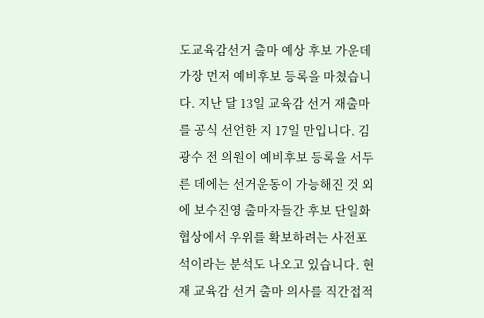도교육감선거 출마 예상 후보 가운데 가장 먼저 예비후보 등록을 마쳤습니다. 지난 달 13일 교육감 선거 재출마를 공식 선언한 지 17일 만입니다. 김광수 전 의원이 예비후보 등록을 서두른 데에는 선거운동이 가능해진 것 외에 보수진영 출마자들간 후보 단일화 협상에서 우위를 확보하려는 사전포석이라는 분석도 나오고 있습니다. 현재 교육감 선거 출마 의사를 직간접적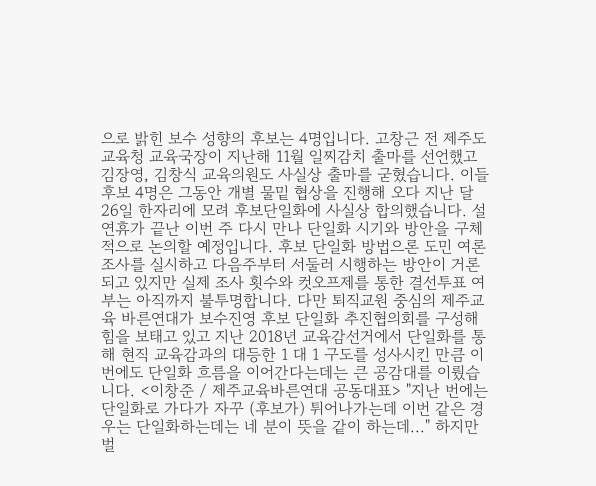으로 밝힌 보수 성향의 후보는 4명입니다. 고창근 전 제주도교육청 교육국장이 지난해 11월 일찌감치 출마를 선언했고 김장영, 김창식 교육의원도 사실상 출마를 굳혔습니다. 이들 후보 4명은 그동안 개별 물밑 협상을 진행해 오다 지난 달 26일 한자리에 모려 후보단일화에 사실상 합의했습니다. 설 연휴가 끝난 이번 주 다시 만나 단일화 시기와 방안을 구체적으로 논의할 예정입니다. 후보 단일화 방법으론 도민 여론조사를 실시하고 다음주부터 서둘러 시행하는 방안이 거론되고 있지만 실제 조사 횟수와 컷오프제를 통한 결선투표 여부는 아직까지 불투명합니다. 다만 퇴직교원 중심의 제주교육 바른연대가 보수진영 후보 단일화 추진협의회를 구성해 힘을 보태고 있고 지난 2018년 교육감선거에서 단일화를 통해 현직 교육감과의 대등한 1 대 1 구도를 성사시킨 만큼 이번에도 단일화 흐름을 이어간다는데는 큰 공감대를 이뤘습니다. <이창준 / 제주교육바른연대 공동대표> "지난 번에는 단일화로 가다가 자꾸 (후보가) 튀어나가는데 이번 같은 경우는 단일화하는데는 네 분이 뜻을 같이 하는데..." 하지만 벌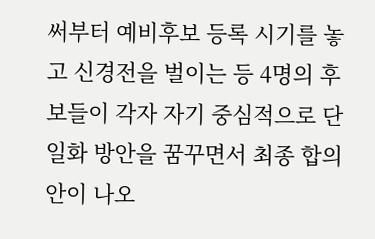써부터 예비후보 등록 시기를 놓고 신경전을 벌이는 등 4명의 후보들이 각자 자기 중심적으로 단일화 방안을 꿈꾸면서 최종 합의안이 나오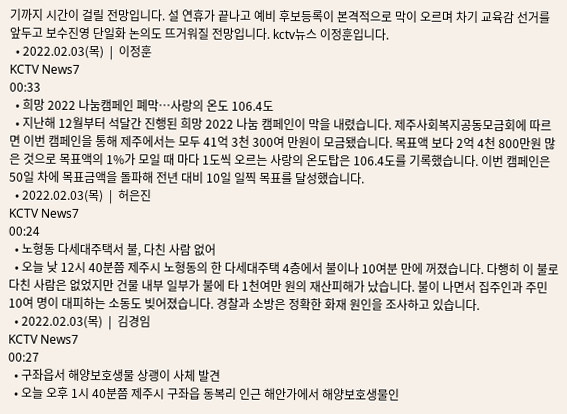기까지 시간이 걸릴 전망입니다. 설 연휴가 끝나고 예비 후보등록이 본격적으로 막이 오르며 차기 교육감 선거를 앞두고 보수진영 단일화 논의도 뜨거워질 전망입니다. kctv뉴스 이정훈입니다.
  • 2022.02.03(목)  |  이정훈
KCTV News7
00:33
  • 희망 2022 나눔캠페인 폐막…사랑의 온도 106.4도
  • 지난해 12월부터 석달간 진행된 희망 2022 나눔 캠페인이 막을 내렸습니다. 제주사회복지공동모금회에 따르면 이번 캠페인을 통해 제주에서는 모두 41억 3천 300여 만원이 모금됐습니다. 목표액 보다 2억 4천 800만원 많은 것으로 목표액의 1%가 모일 때 마다 1도씩 오르는 사랑의 온도탑은 106.4도를 기록했습니다. 이번 캠페인은 50일 차에 목표금액을 돌파해 전년 대비 10일 일찍 목표를 달성했습니다.
  • 2022.02.03(목)  |  허은진
KCTV News7
00:24
  • 노형동 다세대주택서 불, 다친 사람 없어
  • 오늘 낮 12시 40분쯤 제주시 노형동의 한 다세대주택 4층에서 불이나 10여분 만에 꺼졌습니다. 다행히 이 불로 다친 사람은 없었지만 건물 내부 일부가 불에 타 1천여만 원의 재산피해가 났습니다. 불이 나면서 집주인과 주민 10여 명이 대피하는 소동도 빚어졌습니다. 경찰과 소방은 정확한 화재 원인을 조사하고 있습니다.
  • 2022.02.03(목)  |  김경임
KCTV News7
00:27
  • 구좌읍서 해양보호생물 상괭이 사체 발견
  • 오늘 오후 1시 40분쯤 제주시 구좌읍 동복리 인근 해안가에서 해양보호생물인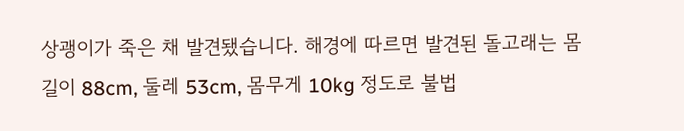상괭이가 죽은 채 발견됐습니다. 해경에 따르면 발견된 돌고래는 몸길이 88cm, 둘레 53cm, 몸무게 10kg 정도로 불법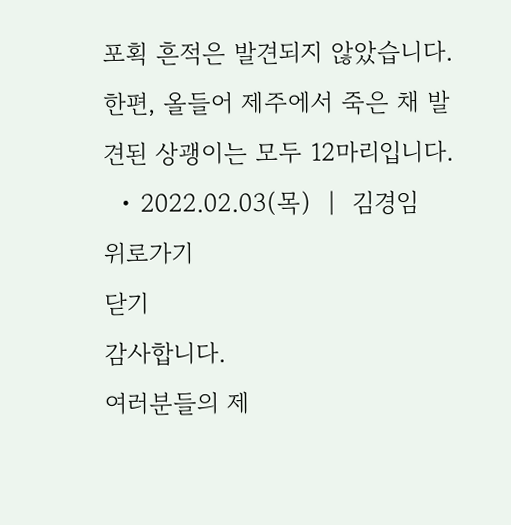포획 흔적은 발견되지 않았습니다. 한편, 올들어 제주에서 죽은 채 발견된 상괭이는 모두 12마리입니다.
  • 2022.02.03(목)  |  김경임
위로가기
닫기
감사합니다.
여러분들의 제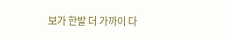보가 한발 더 가까이 다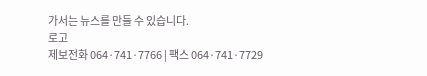가서는 뉴스를 만들 수 있습니다.
로고
제보전화 064·741·7766 | 팩스 064·741·7729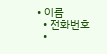• 이름
  • 전화번호
  •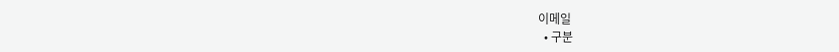이메일
  • 구분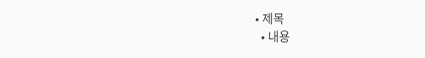• 제목
  • 내용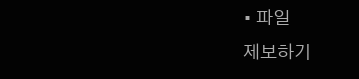• 파일
제보하기